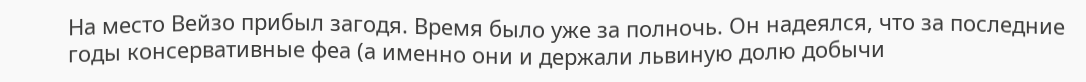На место Вейзо прибыл загодя. Время было уже за полночь. Он надеялся, что за последние годы консервативные феа (а именно они и держали львиную долю добычи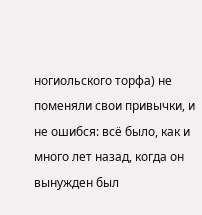ногиольского торфа) не поменяли свои привычки, и не ошибся: всё было, как и много лет назад, когда он вынужден был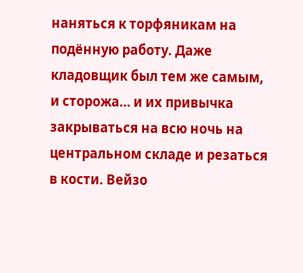наняться к торфяникам на подённую работу. Даже кладовщик был тем же самым, и сторожа… и их привычка закрываться на всю ночь на центральном складе и резаться в кости. Вейзо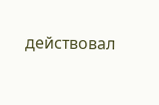действовал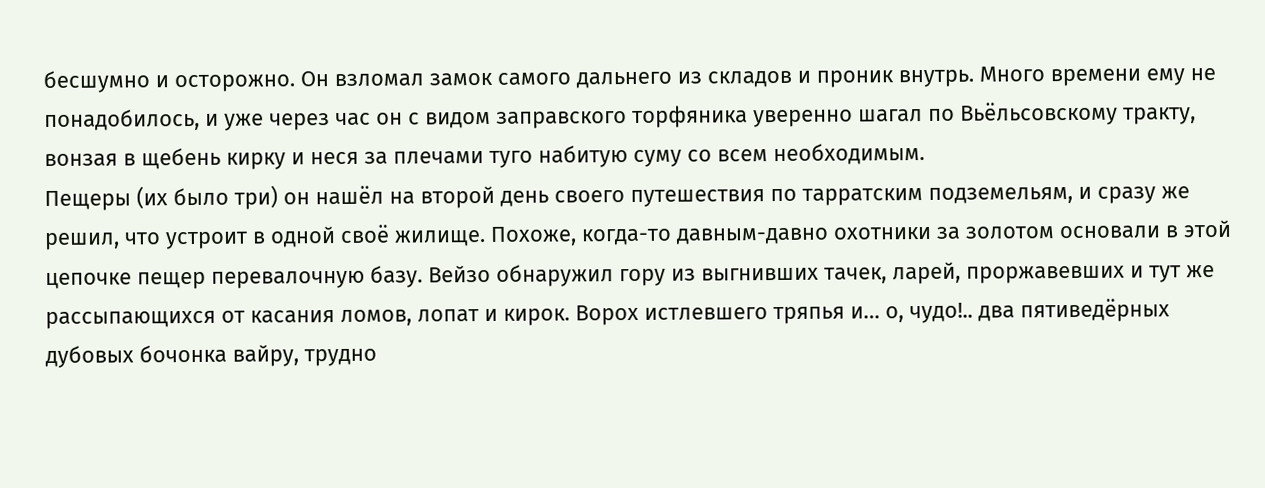бесшумно и осторожно. Он взломал замок самого дальнего из складов и проник внутрь. Много времени ему не понадобилось, и уже через час он с видом заправского торфяника уверенно шагал по Вьёльсовскому тракту, вонзая в щебень кирку и неся за плечами туго набитую суму со всем необходимым.
Пещеры (их было три) он нашёл на второй день своего путешествия по тарратским подземельям, и сразу же решил, что устроит в одной своё жилище. Похоже, когда-то давным-давно охотники за золотом основали в этой цепочке пещер перевалочную базу. Вейзо обнаружил гору из выгнивших тачек, ларей, проржавевших и тут же рассыпающихся от касания ломов, лопат и кирок. Ворох истлевшего тряпья и… о, чудо!.. два пятиведёрных дубовых бочонка вайру, трудно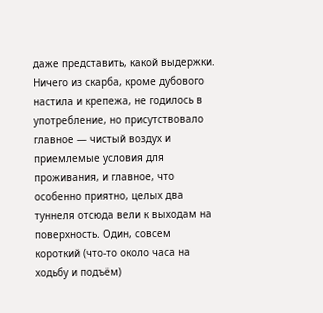даже представить, какой выдержки. Ничего из скарба, кроме дубового настила и крепежа, не годилось в употребление, но присутствовало главное — чистый воздух и приемлемые условия для проживания, и главное, что особенно приятно, целых два туннеля отсюда вели к выходам на поверхность. Один, совсем короткий (что-то около часа на ходьбу и подъём)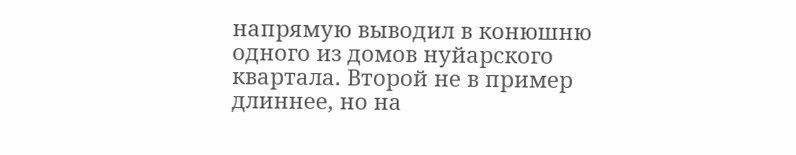напрямую выводил в конюшню одного из домов нуйарского квартала. Второй не в пример длиннее, но на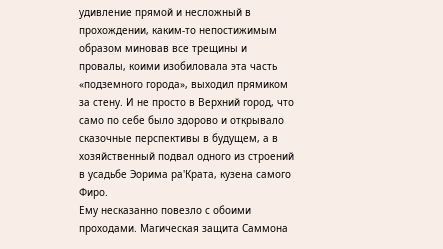удивление прямой и несложный в прохождении, каким-то непостижимым образом миновав все трещины и провалы, коими изобиловала эта часть «подземного города», выходил прямиком за стену. И не просто в Верхний город, что само по себе было здорово и открывало сказочные перспективы в будущем, а в хозяйственный подвал одного из строений в усадьбе Эорима ра'Крата, кузена самого Фиро.
Ему несказанно повезло с обоими проходами. Магическая защита Саммона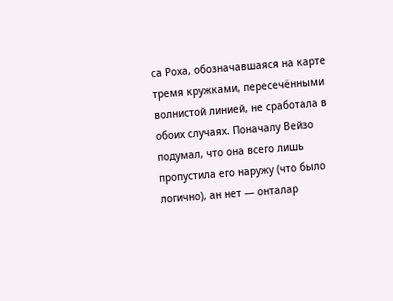са Роха, обозначавшаяся на карте тремя кружками, пересечёнными волнистой линией, не сработала в обоих случаях. Поначалу Вейзо подумал, что она всего лишь пропустила его наружу (что было логично), ан нет — онталар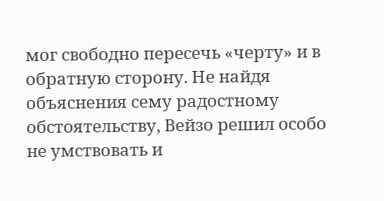мог свободно пересечь «черту» и в обратную сторону. Не найдя объяснения сему радостному обстоятельству, Вейзо решил особо не умствовать и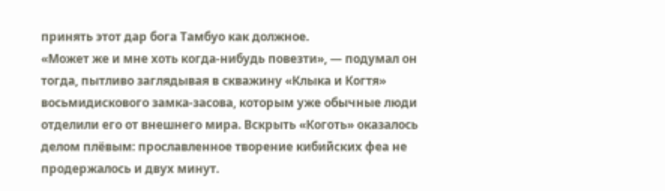принять этот дар бога Тамбуо как должное.
«Может же и мне хоть когда-нибудь повезти», — подумал он тогда, пытливо заглядывая в скважину «Клыка и Когтя» восьмидискового замка-засова, которым уже обычные люди отделили его от внешнего мира. Вскрыть «Коготь» оказалось делом плёвым: прославленное творение кибийских феа не продержалось и двух минут.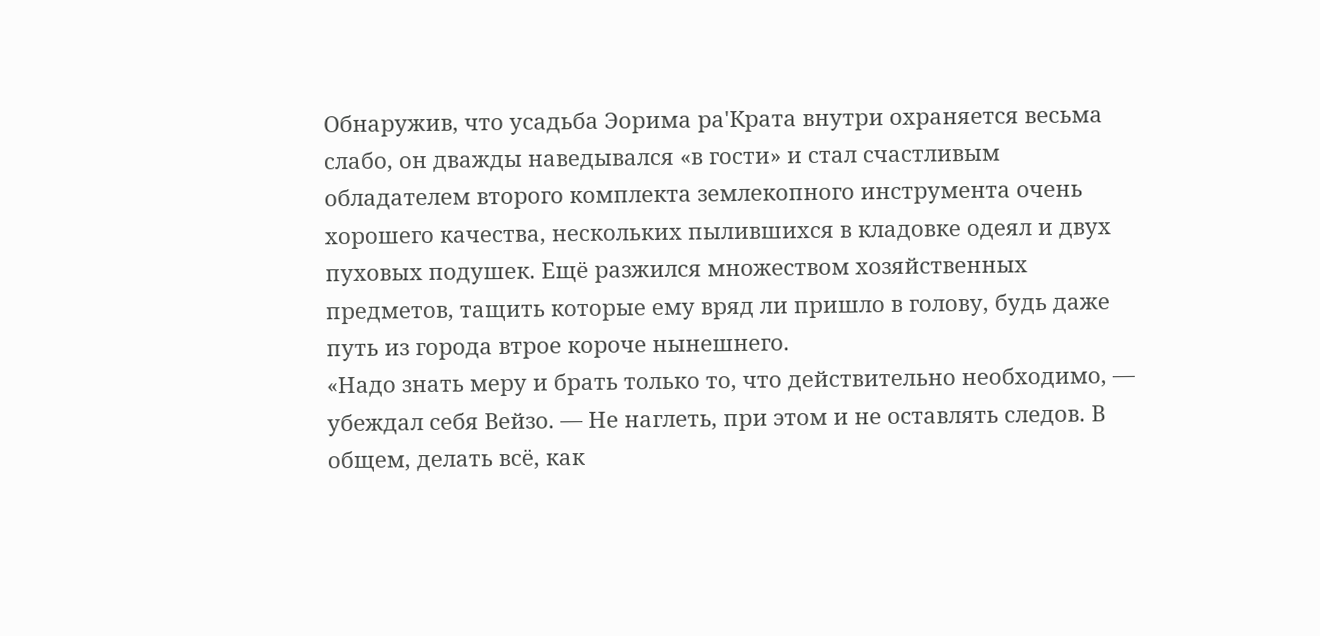Обнаружив, что усадьба Эорима ра'Крата внутри охраняется весьма слабо, он дважды наведывался «в гости» и стал счастливым обладателем второго комплекта землекопного инструмента очень хорошего качества, нескольких пылившихся в кладовке одеял и двух пуховых подушек. Ещё разжился множеством хозяйственных предметов, тащить которые ему вряд ли пришло в голову, будь даже путь из города втрое короче нынешнего.
«Надо знать меру и брать только то, что действительно необходимо, — убеждал себя Вейзо. — Не наглеть, при этом и не оставлять следов. В общем, делать всё, как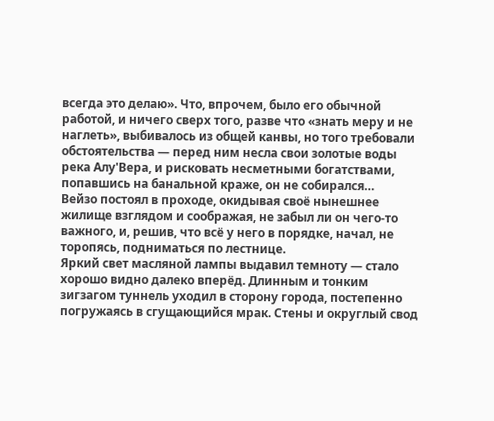всегда это делаю». Что, впрочем, было его обычной работой, и ничего сверх того, разве что «знать меру и не наглеть», выбивалось из общей канвы, но того требовали обстоятельства — перед ним несла свои золотые воды река Алу'Вера, и рисковать несметными богатствами, попавшись на банальной краже, он не собирался…
Вейзо постоял в проходе, окидывая своё нынешнее жилище взглядом и соображая, не забыл ли он чего-то важного, и, решив, что всё у него в порядке, начал, не торопясь, подниматься по лестнице.
Яркий свет масляной лампы выдавил темноту — стало хорошо видно далеко вперёд. Длинным и тонким зигзагом туннель уходил в сторону города, постепенно погружаясь в сгущающийся мрак. Стены и округлый свод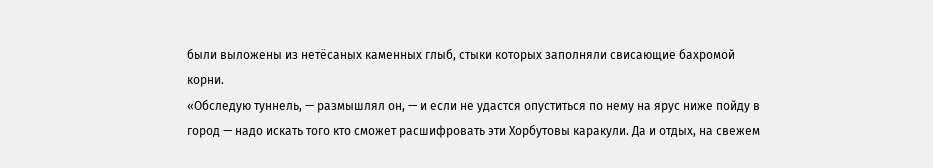были выложены из нетёсаных каменных глыб, стыки которых заполняли свисающие бахромой корни.
«Обследую туннель, — размышлял он, — и если не удастся опуститься по нему на ярус ниже пойду в город — надо искать того кто сможет расшифровать эти Хорбутовы каракули. Да и отдых, на свежем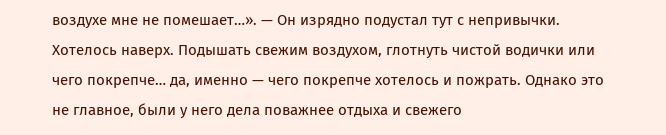воздухе мне не помешает…». — Он изрядно подустал тут с непривычки. Хотелось наверх. Подышать свежим воздухом, глотнуть чистой водички или чего покрепче… да, именно — чего покрепче хотелось и пожрать. Однако это не главное, были у него дела поважнее отдыха и свежего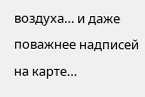воздуха… и даже поважнее надписей на карте…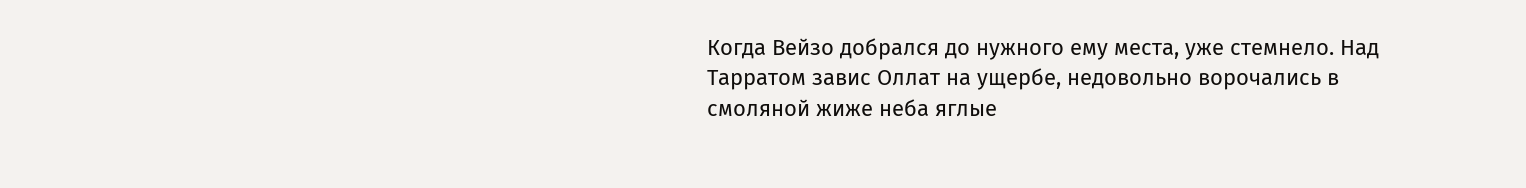Когда Вейзо добрался до нужного ему места, уже стемнело. Над Тарратом завис Оллат на ущербе, недовольно ворочались в смоляной жиже неба яглые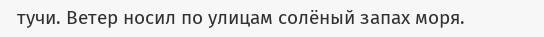тучи. Ветер носил по улицам солёный запах моря.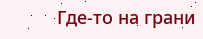Где-то на грани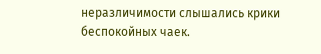неразличимости слышались крики беспокойных чаек.